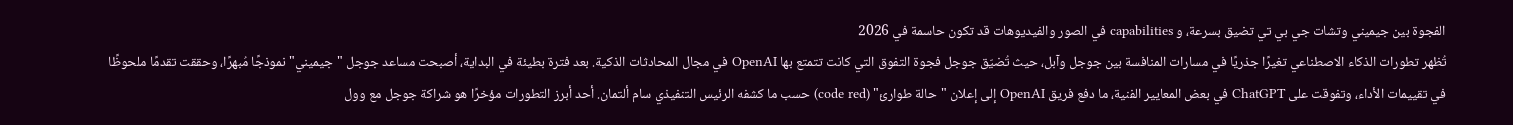الفجوة بين جيميني وتشات جي بي تي تضيق بسرعة، و capabilities في الصور والفيديوهات قد تكون حاسمة في 2026
تُظهر تطورات الذكاء الاصطناعي تغيرًا جذريًا في مسارات المنافسة بين جوجل وآبل، حيث تُضيّق جوجل فجوة التفوق التي كانت تتمتع بها OpenAI في مجال المحادثات الذكية. بعد فترة بطيئة في البداية، أصبحت مساعد جوجل "جيميني" نموذجًا مُبهرًا، وحققت تقدمًا ملحوظًا في تقييمات الأداء، وتفوقت على ChatGPT في بعض المعايير الفنية، ما دفع فريق OpenAI إلى إعلان "حالة طوارئ" (code red) حسب ما كشفه الرئيس التنفيذي سام ألتمان. أحد أبرز التطورات مؤخرًا هو شراكة جوجل مع وول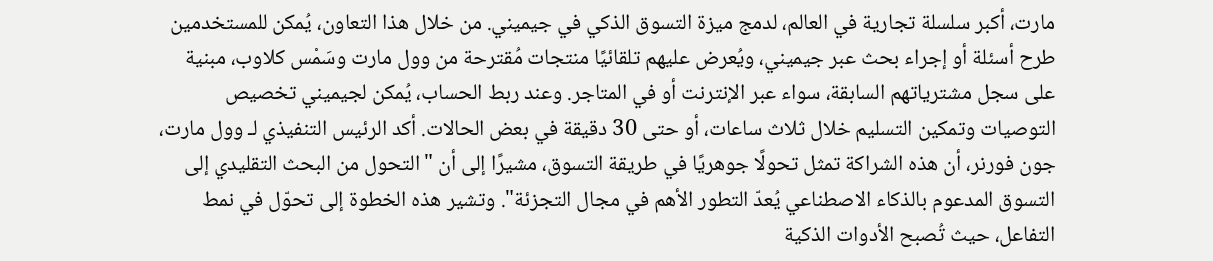مارت، أكبر سلسلة تجارية في العالم، لدمج ميزة التسوق الذكي في جيميني. من خلال هذا التعاون، يُمكن للمستخدمين طرح أسئلة أو إجراء بحث عبر جيميني، ويُعرض عليهم تلقائيًا منتجات مُقترحة من وول مارت وسَمْس كلاوب، مبنية على سجل مشترياتهم السابقة، سواء عبر الإنترنت أو في المتاجر. وعند ربط الحساب، يُمكن لجيميني تخصيص التوصيات وتمكين التسليم خلال ثلاث ساعات، أو حتى 30 دقيقة في بعض الحالات. أكد الرئيس التنفيذي لـ وول مارت، جون فورنر، أن هذه الشراكة تمثل تحولًا جوهريًا في طريقة التسوق، مشيرًا إلى أن "التحول من البحث التقليدي إلى التسوق المدعوم بالذكاء الاصطناعي يُعدّ التطور الأهم في مجال التجزئة". وتشير هذه الخطوة إلى تحوّل في نمط التفاعل، حيث تُصبح الأدوات الذكية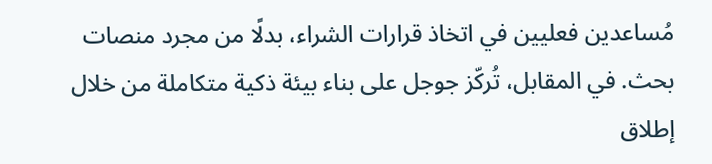مُساعدين فعليين في اتخاذ قرارات الشراء، بدلًا من مجرد منصات بحث. في المقابل، تُركّز جوجل على بناء بيئة ذكية متكاملة من خلال إطلاق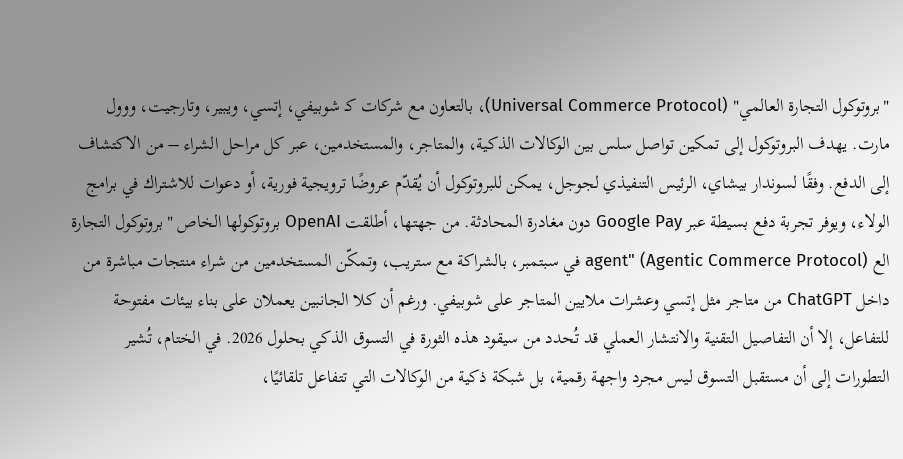"بروتوكول التجارة العالمي" (Universal Commerce Protocol)، بالتعاون مع شركات كـ شوبيفي، إتسي، ويبير، وتارجيت، ووول مارت. يهدف البروتوكول إلى تمكين تواصل سلس بين الوكالات الذكية، والمتاجر، والمستخدمين، عبر كل مراحل الشراء – من الاكتشاف إلى الدفع. وفقًا لسوندار بيشاي، الرئيس التنفيذي لجوجل، يمكن للبروتوكول أن يُقدّم عروضًا ترويجية فورية، أو دعوات للاشتراك في برامج الولاء، ويوفر تجربة دفع بسيطة عبر Google Pay دون مغادرة المحادثة. من جهتها، أطلقت OpenAI بروتوكولها الخاص "بروتوكول التجارة الع agent" (Agentic Commerce Protocol) في سبتمبر، بالشراكة مع ستريب، وتمكّن المستخدمين من شراء منتجات مباشرة من داخل ChatGPT من متاجر مثل إتسي وعشرات ملايين المتاجر على شوبيفي. ورغم أن كلا الجانبين يعملان على بناء بيئات مفتوحة للتفاعل، إلا أن التفاصيل التقنية والانتشار العملي قد تُحدد من سيقود هذه الثورة في التسوق الذكي بحلول 2026. في الختام، تُشير التطورات إلى أن مستقبل التسوق ليس مجرد واجهة رقمية، بل شبكة ذكية من الوكالات التي تتفاعل تلقائيًا،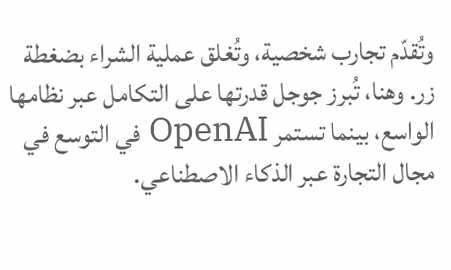وتُقدّم تجارب شخصية، وتُغلق عملية الشراء بضغطة زر. وهنا، تُبرز جوجل قدرتها على التكامل عبر نظامها الواسع، بينما تستمر OpenAI في التوسع في مجال التجارة عبر الذكاء الاصطناعي.